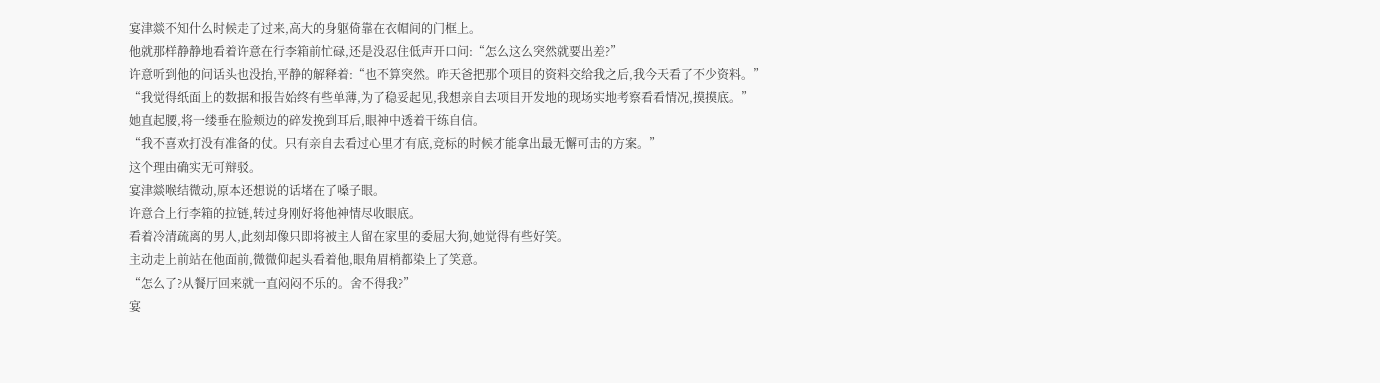宴津燚不知什么时候走了过来,高大的身躯倚靠在衣帽间的门框上。
他就那样静静地看着许意在行李箱前忙碌,还是没忍住低声开口问:“怎么这么突然就要出差?”
许意听到他的问话头也没抬,平静的解释着:“也不算突然。昨天爸把那个项目的资料交给我之后,我今天看了不少资料。”
“我觉得纸面上的数据和报告始终有些单薄,为了稳妥起见,我想亲自去项目开发地的现场实地考察看看情况,摸摸底。”
她直起腰,将一缕垂在脸颊边的碎发挽到耳后,眼神中透着干练自信。
“我不喜欢打没有准备的仗。只有亲自去看过心里才有底,竞标的时候才能拿出最无懈可击的方案。”
这个理由确实无可辩驳。
宴津燚喉结微动,原本还想说的话堵在了嗓子眼。
许意合上行李箱的拉链,转过身刚好将他神情尽收眼底。
看着冷清疏离的男人,此刻却像只即将被主人留在家里的委屈大狗,她觉得有些好笑。
主动走上前站在他面前,微微仰起头看着他,眼角眉梢都染上了笑意。
“怎么了?从餐厅回来就一直闷闷不乐的。舍不得我?”
宴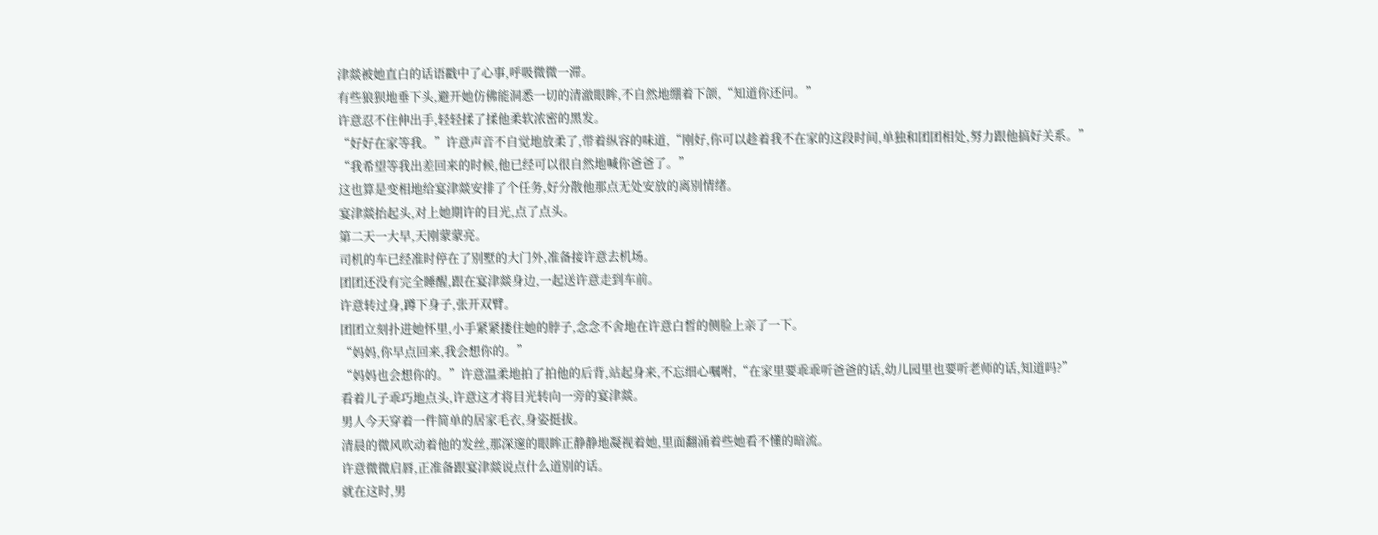津燚被她直白的话语戳中了心事,呼吸微微一滞。
有些狼狈地垂下头,避开她仿佛能洞悉一切的清澈眼眸,不自然地绷着下颌,“知道你还问。”
许意忍不住伸出手,轻轻揉了揉他柔软浓密的黑发。
“好好在家等我。”许意声音不自觉地放柔了,带着纵容的味道,“刚好,你可以趁着我不在家的这段时间,单独和团团相处,努力跟他搞好关系。”
“我希望等我出差回来的时候,他已经可以很自然地喊你爸爸了。”
这也算是变相地给宴津燚安排了个任务,好分散他那点无处安放的离别情绪。
宴津燚抬起头,对上她期许的目光,点了点头。
第二天一大早,天刚蒙蒙亮。
司机的车已经准时停在了别墅的大门外,准备接许意去机场。
团团还没有完全睡醒,跟在宴津燚身边,一起送许意走到车前。
许意转过身,蹲下身子,张开双臂。
团团立刻扑进她怀里,小手紧紧搂住她的脖子,念念不舍地在许意白皙的侧脸上亲了一下。
“妈妈,你早点回来,我会想你的。”
“妈妈也会想你的。”许意温柔地拍了拍他的后背,站起身来,不忘细心嘱咐,“在家里要乖乖听爸爸的话,幼儿园里也要听老师的话,知道吗?”
看着儿子乖巧地点头,许意这才将目光转向一旁的宴津燚。
男人今天穿着一件简单的居家毛衣,身姿挺拔。
清晨的微风吹动着他的发丝,那深邃的眼眸正静静地凝视着她,里面翻涌着些她看不懂的暗流。
许意微微启唇,正准备跟宴津燚说点什么道别的话。
就在这时,男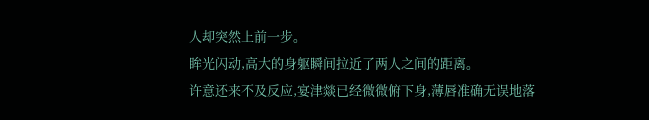人却突然上前一步。
眸光闪动,高大的身躯瞬间拉近了两人之间的距离。
许意还来不及反应,宴津燚已经微微俯下身,薄唇准确无误地落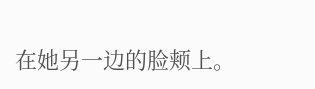在她另一边的脸颊上。